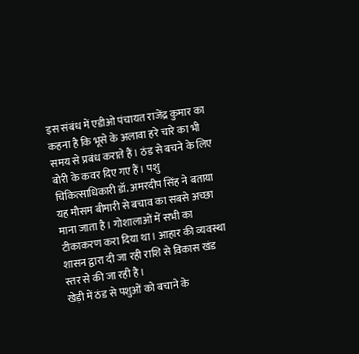इस संबंध में एडीओ पंचायत राजेंद्र कुमार का कहना है कि भूसे के अलावा हरे चारे का भी समय से प्रबंध कराते हैं। ठंड से बचने के लिए बोरी के कवर दिए गए हैं। पशु चिकित्साधिकारी डॉ. अमरदीप सिंह ने बताया यह मौसम बीमारी से बचाव का सबसे अच्छा माना जाता है। गोशालाओं में सभी का टीकाकरण करा दिया था। आहार की व्यवस्था शासन द्वारा दी जा रही राशि से विकास खंड स्तर से की जा रही है।
खेड़ी में ठंड से पशुओं को बचाने के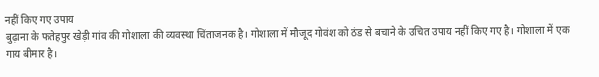नहीं किए गए उपाय
बुढ़ाना के फतेहपुर खेड़ी गांव की गोशाला की व्यवस्था चिंताजनक है। गोशाला में मौजूद गोवंश को ठंड से बचाने के उचित उपाय नहीं किए गए है। गोशाला में एक गाय बीमार है।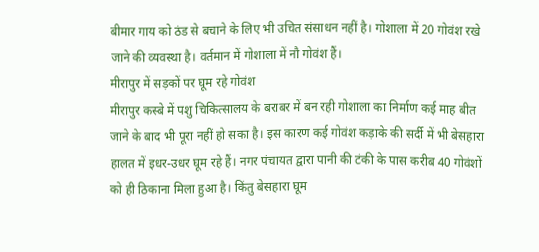बीमार गाय को ठंड से बचाने के लिए भी उचित संसाधन नहीं है। गोशाला में 20 गोवंश रखे जाने की व्यवस्था है। वर्तमान में गोशाला में नौ गोवंश हैं।
मीरापुर में सड़कों पर घूम रहे गोवंश
मीरापुर कस्बे में पशु चिकित्सालय के बराबर में बन रही गोशाला का निर्माण कई माह बीत जाने के बाद भी पूरा नहीं हो सका है। इस कारण कई गोवंश कड़ाके की सर्दी में भी बेसहारा हालत में इधर-उधर घूम रहे हैं। नगर पंचायत द्वारा पानी की टंकी के पास करीब 40 गोवंशों को ही ठिकाना मिला हुआ है। किंतु बेसहारा घूम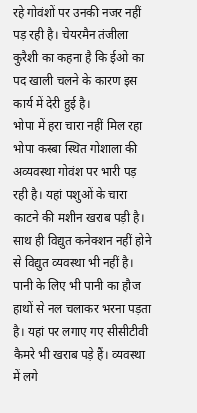रहे गोवंशों पर उनकी नजर नहीं पड़ रही है। चेयरमैन तंजीला कुरैशी का कहना है कि ईओ का पद खाली चलने के कारण इस कार्य में देरी हुई है।
भोपा में हरा चारा नहीं मिल रहा
भोपा कस्बा स्थित गोशाला की अव्यवस्था गोवंश पर भारी पड़ रही है। यहां पशुओं के चारा काटने की मशीन खराब पड़ी है। साथ ही विद्युत कनेक्शन नहीं होने से विद्युत व्यवस्था भी नहीं है। पानी के लिए भी पानी का हौज हाथों से नल चलाकर भरना पड़ता है। यहां पर लगाए गए सीसीटीवी कैमरे भी खराब पड़े हैं। व्यवस्था में लगे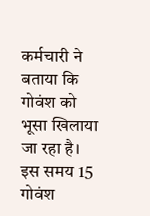कर्मचारी ने बताया कि गोवंश को भूसा खिलाया जा रहा है। इस समय 15 गोवंश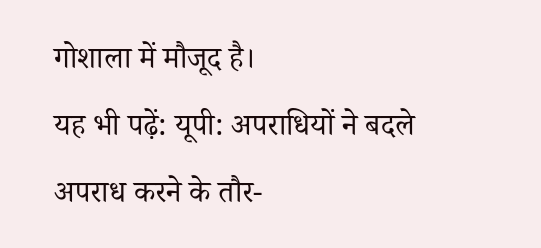गोशाला में मौजूद है।
यह भी पढ़ें: यूपी: अपराधियों ने बदले अपराध करने के तौर-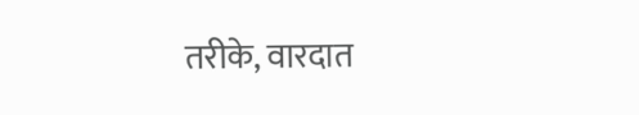तरीके, वारदात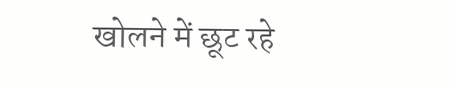खोलने में छूट रहे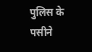पुलिस के पसीने